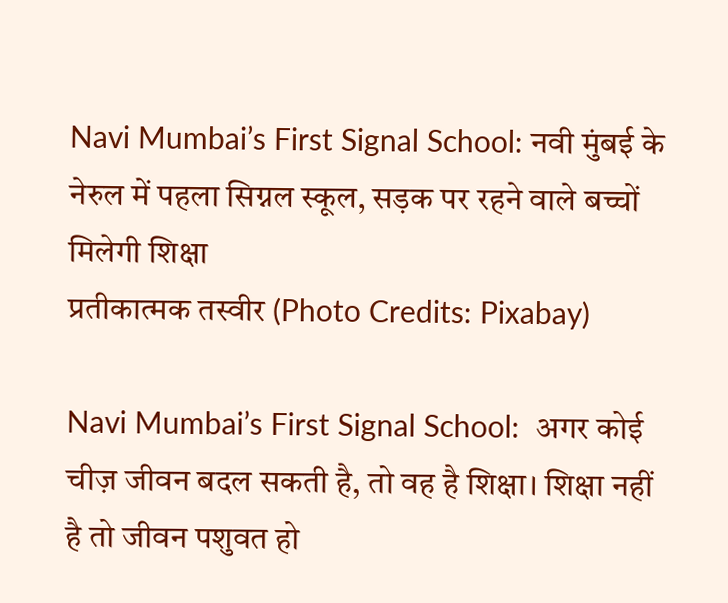Navi Mumbai’s First Signal School: नवी मुंबई के नेरुल में पहला सिग्नल स्कूल, सड़क पर रहने वाले बच्चों मिलेगी शिक्षा
प्रतीकात्मक तस्वीर (Photo Credits: Pixabay)

Navi Mumbai’s First Signal School:  अगर कोई चीज़ जीवन बदल सकती है, तो वह है शिक्षा। शिक्षा नहीं है तो जीवन पशुवत हो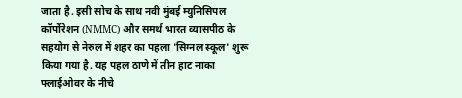जाता है. इसी सोच के साथ नवी मुंबई म्युनिसिपल कॉर्पोरेशन (NMMC) और समर्थ भारत व्यासपीठ के सहयोग से नेरुल में शहर का पहला 'सिग्नल स्कूल' शुरू किया गया है. यह पहल ठाणे में तीन हाट नाका फ्लाईओवर के नीचे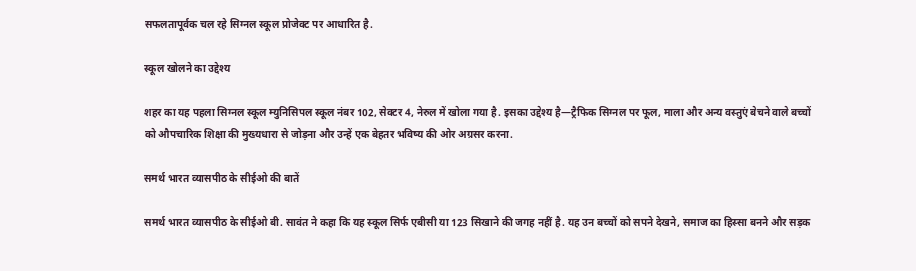सफलतापूर्वक चल रहे सिग्नल स्कूल प्रोजेक्ट पर आधारित है.

स्कूल खोलने का उद्देश्य

शहर का यह पहला सिग्नल स्कूल म्युनिसिपल स्कूल नंबर 102, सेक्टर 4, नेरुल में खोला गया है. इसका उद्देश्य है—ट्रैफिक सिग्नल पर फूल, माला और अन्य वस्तुएं बेचने वाले बच्चों को औपचारिक शिक्षा की मुख्यधारा से जोड़ना और उन्हें एक बेहतर भविष्य की ओर अग्रसर करना.

समर्थ भारत व्यासपीठ के सीईओ की बातें

समर्थ भारत व्यासपीठ के सीईओ बी. सावंत ने कहा कि यह स्कूल सिर्फ एबीसी या 123 सिखाने की जगह नहीं है. यह उन बच्चों को सपने देखने, समाज का हिस्सा बनने और सड़क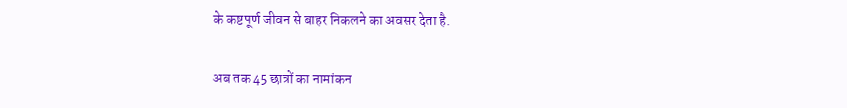के कष्टपूर्ण जीवन से बाहर निकलने का अवसर देता है.

अब तक 45 छात्रों का नामांकन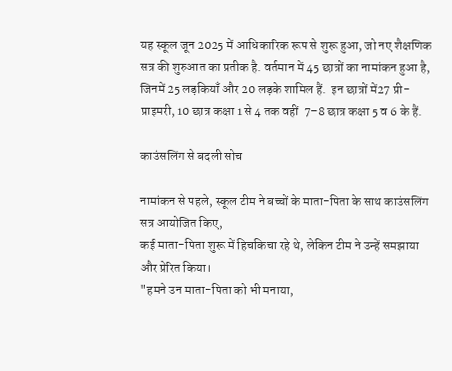यह स्कूल जून 2025 में आधिकारिक रूप से शुरू हुआ, जो नए शैक्षणिक सत्र की शुरुआत का प्रतीक है. वर्तमान में 45 छात्रों का नामांकन हुआ है, जिनमें 25 लड़कियाँ और 20 लड़के शामिल हैं.  इन छात्रों में27 प्री-प्राइमरी, 10 छात्र कक्षा 1 से 4 तक वहीं  7–8 छात्र कक्षा 5 व 6 के हैं.

काउंसलिंग से बदली सोच

नामांकन से पहले, स्कूल टीम ने बच्चों के माता-पिता के साथ काउंसलिंग सत्र आयोजित किए,
कई माता-पिता शुरू में हिचकिचा रहे थे, लेकिन टीम ने उन्हें समझाया और प्रेरित किया।
"हमने उन माता-पिता को भी मनाया,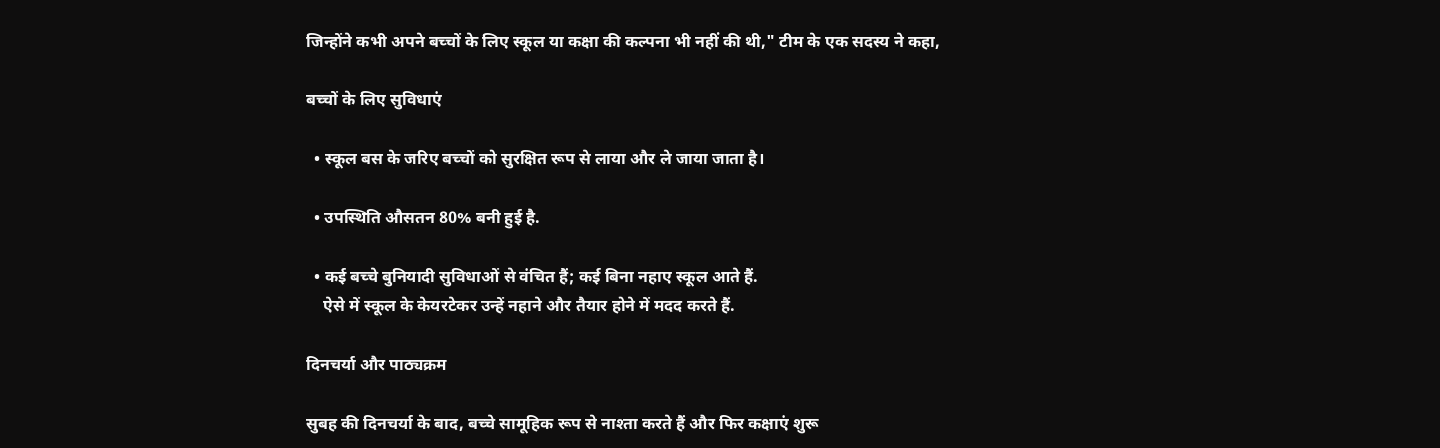जिन्होंने कभी अपने बच्चों के लिए स्कूल या कक्षा की कल्पना भी नहीं की थी," टीम के एक सदस्य ने कहा,

बच्चों के लिए सुविधाएं

  • स्कूल बस के जरिए बच्चों को सुरक्षित रूप से लाया और ले जाया जाता है।

  • उपस्थिति औसतन 80% बनी हुई है.

  • कई बच्चे बुनियादी सुविधाओं से वंचित हैं; कई बिना नहाए स्कूल आते हैं.
    ऐसे में स्कूल के केयरटेकर उन्हें नहाने और तैयार होने में मदद करते हैं.

दिनचर्या और पाठ्यक्रम

सुबह की दिनचर्या के बाद, बच्चे सामूहिक रूप से नाश्ता करते हैं और फिर कक्षाएं शुरू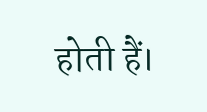होती हैं।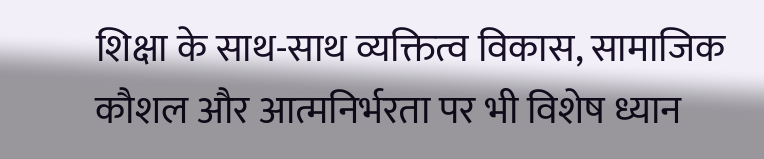शिक्षा के साथ-साथ व्यक्तित्व विकास, सामाजिक कौशल और आत्मनिर्भरता पर भी विशेष ध्यान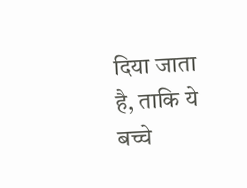दिया जाता है, ताकि ये बच्चे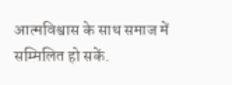आत्मविश्वास के साथ समाज में सम्मिलित हो सकें.